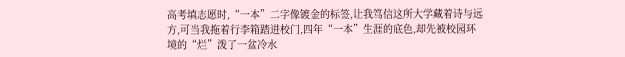高考填志愿时,“一本”二字像镀金的标签,让我笃信这所大学藏着诗与远方,可当我拖着行李箱踏进校门,四年“一本”生涯的底色,却先被校园环境的“烂”泼了一盆冷水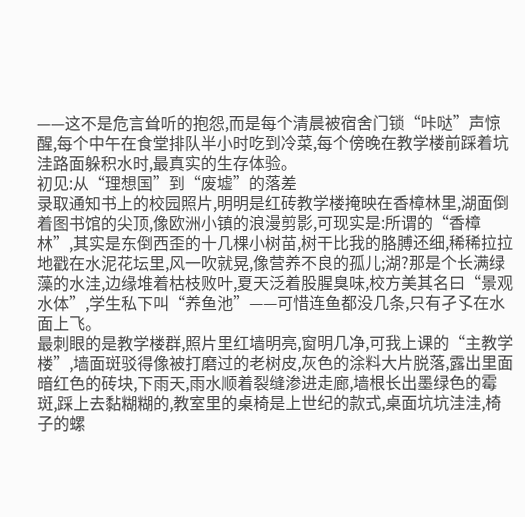——这不是危言耸听的抱怨,而是每个清晨被宿舍门锁“咔哒”声惊醒,每个中午在食堂排队半小时吃到冷菜,每个傍晚在教学楼前踩着坑洼路面躲积水时,最真实的生存体验。
初见:从“理想国”到“废墟”的落差
录取通知书上的校园照片,明明是红砖教学楼掩映在香樟林里,湖面倒着图书馆的尖顶,像欧洲小镇的浪漫剪影,可现实是:所谓的“香樟林”,其实是东倒西歪的十几棵小树苗,树干比我的胳膊还细,稀稀拉拉地戳在水泥花坛里,风一吹就晃,像营养不良的孤儿;湖?那是个长满绿藻的水洼,边缘堆着枯枝败叶,夏天泛着股腥臭味,校方美其名曰“景观水体”,学生私下叫“养鱼池”——可惜连鱼都没几条,只有孑孓在水面上飞。
最刺眼的是教学楼群,照片里红墙明亮,窗明几净,可我上课的“主教学楼”,墙面斑驳得像被打磨过的老树皮,灰色的涂料大片脱落,露出里面暗红色的砖块,下雨天,雨水顺着裂缝渗进走廊,墙根长出墨绿色的霉斑,踩上去黏糊糊的,教室里的桌椅是上世纪的款式,桌面坑坑洼洼,椅子的螺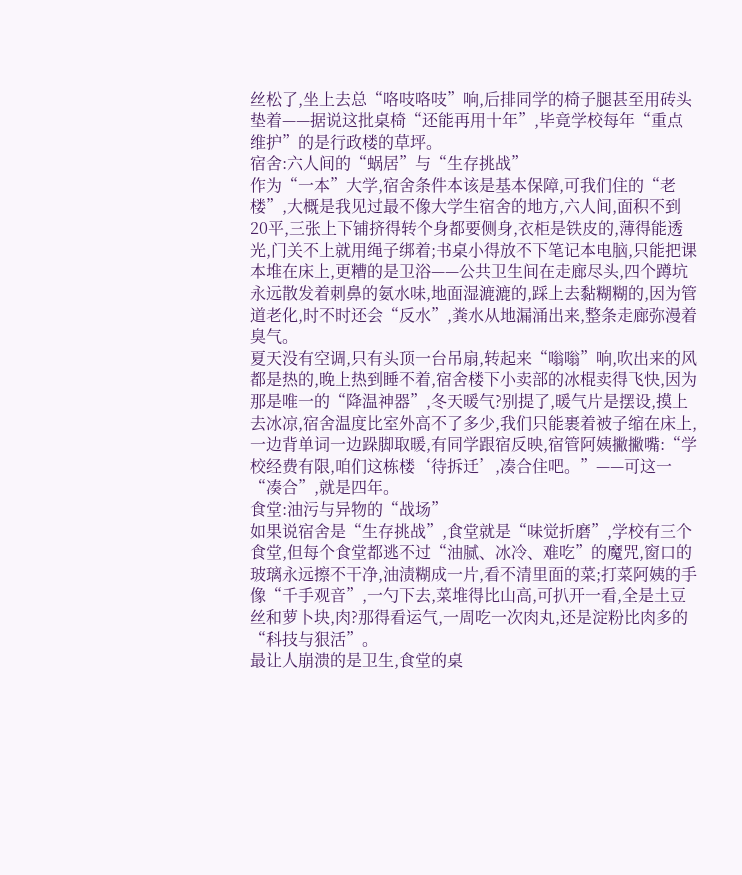丝松了,坐上去总“咯吱咯吱”响,后排同学的椅子腿甚至用砖头垫着——据说这批桌椅“还能再用十年”,毕竟学校每年“重点维护”的是行政楼的草坪。
宿舍:六人间的“蜗居”与“生存挑战”
作为“一本”大学,宿舍条件本该是基本保障,可我们住的“老楼”,大概是我见过最不像大学生宿舍的地方,六人间,面积不到20平,三张上下铺挤得转个身都要侧身,衣柜是铁皮的,薄得能透光,门关不上就用绳子绑着;书桌小得放不下笔记本电脑,只能把课本堆在床上,更糟的是卫浴——公共卫生间在走廊尽头,四个蹲坑永远散发着刺鼻的氨水味,地面湿漉漉的,踩上去黏糊糊的,因为管道老化,时不时还会“反水”,粪水从地漏涌出来,整条走廊弥漫着臭气。
夏天没有空调,只有头顶一台吊扇,转起来“嗡嗡”响,吹出来的风都是热的,晚上热到睡不着,宿舍楼下小卖部的冰棍卖得飞快,因为那是唯一的“降温神器”,冬天暖气?别提了,暖气片是摆设,摸上去冰凉,宿舍温度比室外高不了多少,我们只能裹着被子缩在床上,一边背单词一边跺脚取暖,有同学跟宿反映,宿管阿姨撇撇嘴:“学校经费有限,咱们这栋楼‘待拆迁’,凑合住吧。”——可这一“凑合”,就是四年。
食堂:油污与异物的“战场”
如果说宿舍是“生存挑战”,食堂就是“味觉折磨”,学校有三个食堂,但每个食堂都逃不过“油腻、冰冷、难吃”的魔咒,窗口的玻璃永远擦不干净,油渍糊成一片,看不清里面的菜;打菜阿姨的手像“千手观音”,一勺下去,菜堆得比山高,可扒开一看,全是土豆丝和萝卜块,肉?那得看运气,一周吃一次肉丸,还是淀粉比肉多的“科技与狠活”。
最让人崩溃的是卫生,食堂的桌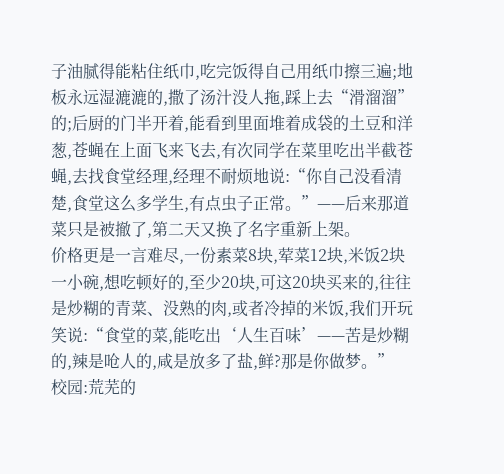子油腻得能粘住纸巾,吃完饭得自己用纸巾擦三遍;地板永远湿漉漉的,撒了汤汁没人拖,踩上去“滑溜溜”的;后厨的门半开着,能看到里面堆着成袋的土豆和洋葱,苍蝇在上面飞来飞去,有次同学在菜里吃出半截苍蝇,去找食堂经理,经理不耐烦地说:“你自己没看清楚,食堂这么多学生,有点虫子正常。”——后来那道菜只是被撤了,第二天又换了名字重新上架。
价格更是一言难尽,一份素菜8块,荤菜12块,米饭2块一小碗,想吃顿好的,至少20块,可这20块买来的,往往是炒糊的青菜、没熟的肉,或者冷掉的米饭,我们开玩笑说:“食堂的菜,能吃出‘人生百味’——苦是炒糊的,辣是呛人的,咸是放多了盐,鲜?那是你做梦。”
校园:荒芜的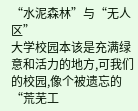“水泥森林”与“无人区”
大学校园本该是充满绿意和活力的地方,可我们的校园,像个被遗忘的“荒芜工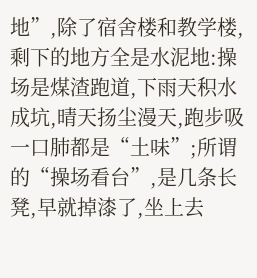地”,除了宿舍楼和教学楼,剩下的地方全是水泥地:操场是煤渣跑道,下雨天积水成坑,晴天扬尘漫天,跑步吸一口肺都是“土味”;所谓的“操场看台”,是几条长凳,早就掉漆了,坐上去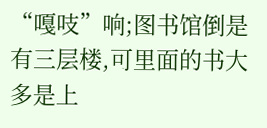“嘎吱”响;图书馆倒是有三层楼,可里面的书大多是上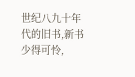世纪八九十年代的旧书,新书少得可怜,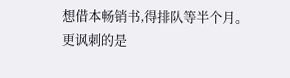想借本畅销书,得排队等半个月。
更讽刺的是